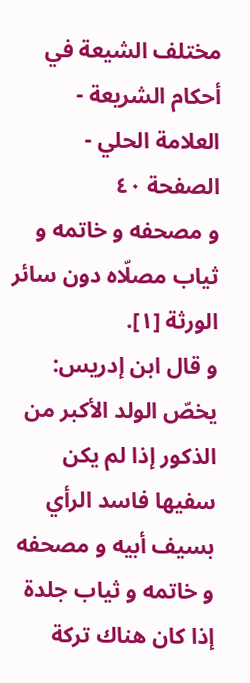مختلف الشيعة في أحكام الشريعة - العلامة الحلي - الصفحة ٤٠
و مصحفه و خاتمه و ثياب مصلّاه دون سائر الورثة [١].
و قال ابن إدريس: يخصّ الولد الأكبر من الذكور إذا لم يكن سفيها فاسد الرأي بسيف أبيه و مصحفه و خاتمه و ثياب جلدة إذا كان هناك تركة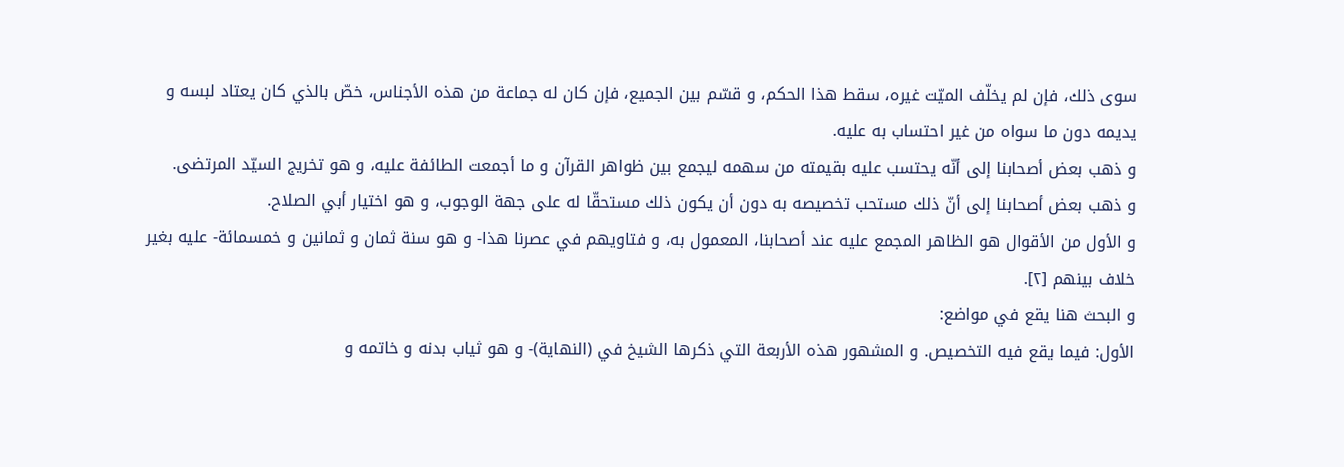سوى ذلك، فإن لم يخلّف الميّت غيره، سقط هذا الحكم، و قسّم بين الجميع، فإن كان له جماعة من هذه الأجناس، خصّ بالذي كان يعتاد لبسه و يديمه دون ما سواه من غير احتساب به عليه.
و ذهب بعض أصحابنا إلى أنّه يحتسب عليه بقيمته من سهمه ليجمع بين ظواهر القرآن و ما أجمعت الطائفة عليه، و هو تخريج السيّد المرتضى.
و ذهب بعض أصحابنا إلى أنّ ذلك مستحب تخصيصه به دون أن يكون ذلك مستحقّا له على جهة الوجوب، و هو اختيار أبي الصلاح.
و الأول من الأقوال هو الظاهر المجمع عليه عند أصحابنا، المعمول به، و فتاويهم في عصرنا هذا- و هو سنة ثمان و ثمانين و خمسمائة- عليه بغير خلاف بينهم [٢].
و البحث هنا يقع في مواضع:
الأول: فيما يقع فيه التخصيص. و المشهور هذه الأربعة التي ذكرها الشيخ في (النهاية)- و هو ثياب بدنه و خاتمه و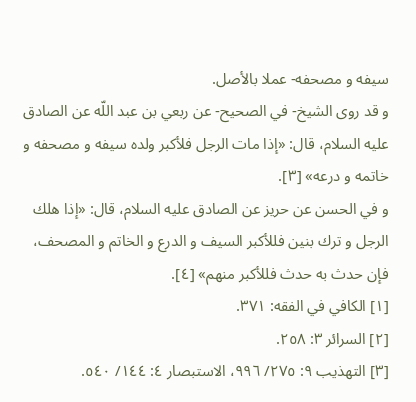سيفه و مصحفه- عملا بالأصل.
و قد روى الشيخ- في الصحيح- عن ربعي بن عبد اللّه عن الصادق عليه السلام، قال: «إذا مات الرجل فلأكبر ولده سيفه و مصحفه و خاتمه و درعه» [٣].
و في الحسن عن حريز عن الصادق عليه السلام، قال: «إذا هلك الرجل و ترك بنين فللأكبر السيف و الدرع و الخاتم و المصحف، فإن حدث به حدث فللأكبر منهم» [٤].
[١] الكافي في الفقه: ٣٧١.
[٢] السرائر ٣: ٢٥٨.
[٣] التهذيب ٩: ٢٧٥/ ٩٩٦، الاستبصار ٤: ١٤٤/ ٥٤٠.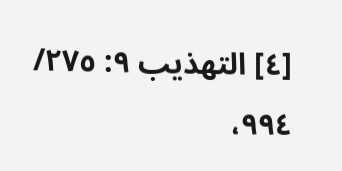[٤] التهذيب ٩: ٢٧٥/ ٩٩٤،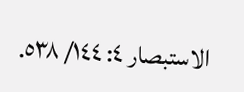الاستبصار ٤: ١٤٤/ ٥٣٨.